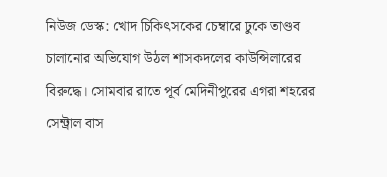নিউজ ডেস্ক: খোদ চিকিৎসকের চেম্বারে ঢুকে তাণ্ডব চালানোর অভিযোগ উঠল শাসকদলের কাউন্সিলারের বিরুদ্ধে। সোমবার রাতে পূর্ব মেদিনীপুরের এগরা শহরের সেন্ট্রাল বাস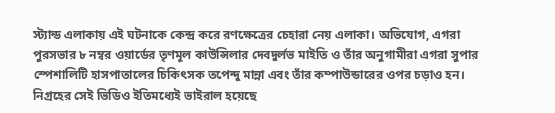স্ট্যান্ড এলাকায় এই ঘটনাকে কেন্দ্র করে রণক্ষেত্রের চেহারা নেয় এলাকা। অভিযোগ, এগরা পুরসভার ৮ নম্বর ওয়ার্ডের তৃণমূল কাউন্সিলার দেবদুর্লভ মাইতি ও তাঁর অনুগামীরা এগরা সুপার স্পেশালিটি হাসপাতালের চিকিৎসক তপেন্দু মান্না এবং তাঁর কম্পাউন্ডারের ওপর চড়াও হন। নিগ্রহের সেই ভিডিও ইতিমধ্যেই ভাইরাল হয়েছে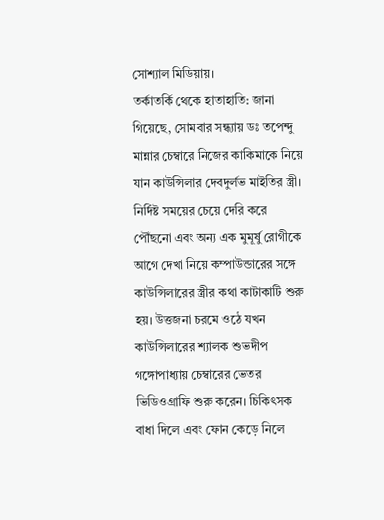সোশ্যাল মিডিয়ায়।
তর্কাতর্কি থেকে হাতাহাতি: জানা গিয়েছে, সোমবার সন্ধ্যায় ডঃ তপেন্দু মান্নার চেম্বারে নিজের কাকিমাকে নিয়ে যান কাউন্সিলার দেবদুর্লভ মাইতির স্ত্রী। নির্দিষ্ট সময়ের চেয়ে দেরি করে পৌঁছনো এবং অন্য এক মুমূর্ষু রোগীকে আগে দেখা নিয়ে কম্পাউন্ডারের সঙ্গে কাউন্সিলারের স্ত্রীর কথা কাটাকাটি শুরু হয়। উত্তজনা চরমে ওঠে যখন কাউন্সিলারের শ্যালক শুভদীপ গঙ্গোপাধ্যায় চেম্বারের ভেতর ভিডিওগ্রাফি শুরু করেন। চিকিৎসক বাধা দিলে এবং ফোন কেড়ে নিলে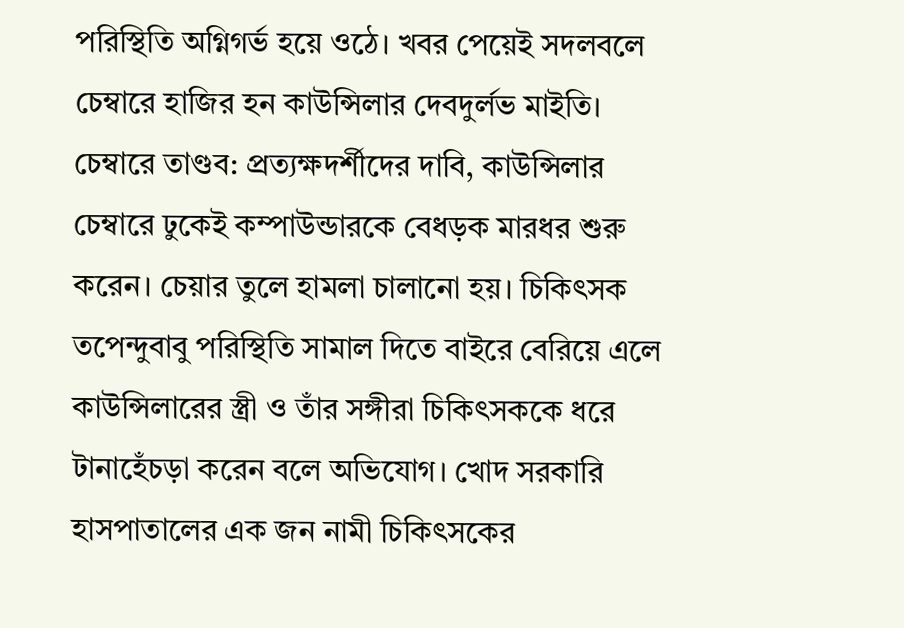পরিস্থিতি অগ্নিগর্ভ হয়ে ওঠে। খবর পেয়েই সদলবলে চেম্বারে হাজির হন কাউন্সিলার দেবদুর্লভ মাইতি।
চেম্বারে তাণ্ডব: প্রত্যক্ষদর্শীদের দাবি, কাউন্সিলার চেম্বারে ঢুকেই কম্পাউন্ডারকে বেধড়ক মারধর শুরু করেন। চেয়ার তুলে হামলা চালানো হয়। চিকিৎসক তপেন্দুবাবু পরিস্থিতি সামাল দিতে বাইরে বেরিয়ে এলে কাউন্সিলারের স্ত্রী ও তাঁর সঙ্গীরা চিকিৎসককে ধরে টানাহেঁচড়া করেন বলে অভিযোগ। খোদ সরকারি হাসপাতালের এক জন নামী চিকিৎসকের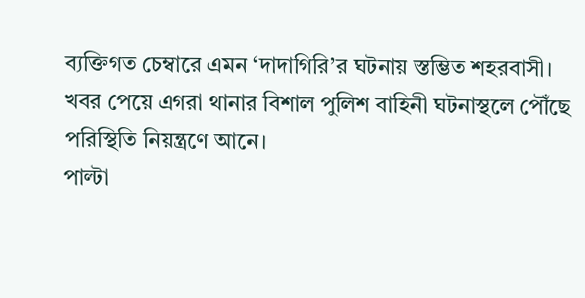ব্যক্তিগত চেম্বারে এমন ‘দাদাগিরি’র ঘটনায় স্তম্ভিত শহরবাসী। খবর পেয়ে এগরা থানার বিশাল পুলিশ বাহিনী ঘটনাস্থলে পৌঁছে পরিস্থিতি নিয়ন্ত্রণে আনে।
পাল্টা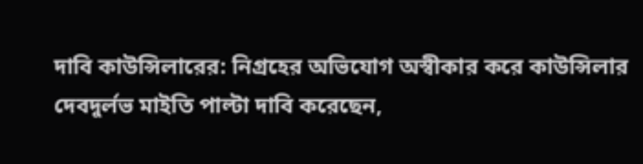দাবি কাউন্সিলারের: নিগ্রহের অভিযোগ অস্বীকার করে কাউন্সিলার দেবদুর্লভ মাইতি পাল্টা দাবি করেছেন,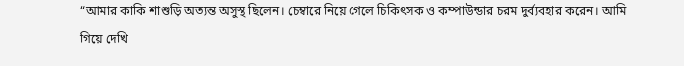“আমার কাকি শাশুড়ি অত্যন্ত অসুস্থ ছিলেন। চেম্বারে নিয়ে গেলে চিকিৎসক ও কম্পাউন্ডার চরম দুর্ব্যবহার করেন। আমি গিয়ে দেখি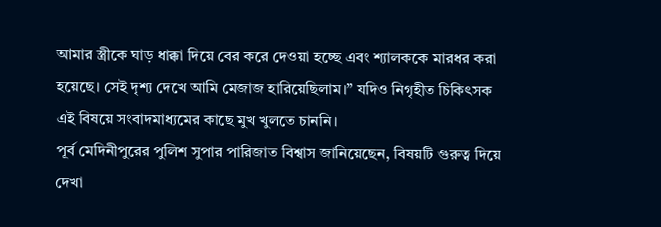আমার স্ত্রীকে ঘাড় ধাক্কা দিয়ে বের করে দেওয়া হচ্ছে এবং শ্যালককে মারধর করা হয়েছে। সেই দৃশ্য দেখে আমি মেজাজ হারিয়েছিলাম।” যদিও নিগৃহীত চিকিৎসক এই বিষয়ে সংবাদমাধ্যমের কাছে মুখ খুলতে চাননি।
পূর্ব মেদিনীপুরের পুলিশ সুপার পারিজাত বিশ্বাস জানিয়েছেন, বিষয়টি গুরুত্ব দিয়ে দেখা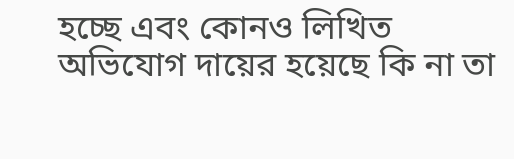হচ্ছে এবং কোনও লিখিত অভিযোগ দায়ের হয়েছে কি না তা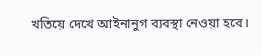খতিয়ে দেখে আইনানুগ ব্যবস্থা নেওয়া হবে।